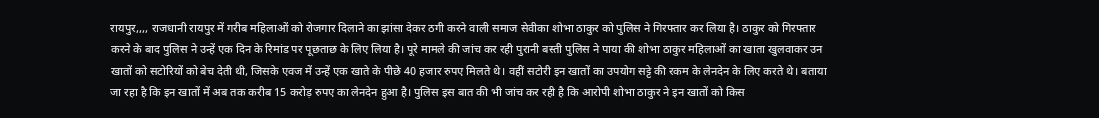रायपुर,,,, राजधानी रायपुर में गरीब महिलाओं को रोजगार दिलाने का झांसा देकर ठगी करने वाली समाज सेवीका शोभा ठाकुर को पुलिस ने गिरफ्तार कर लिया है। ठाकुर को गिरफ्तार करने के बाद पुलिस ने उन्हें एक दिन के रिमांड पर पूछताछ के लिए लिया है। पूरे मामले की जांच कर रही पुरानी बस्ती पुलिस ने पाया की शोभा ठाकुर महिलाओं का खाता खुलवाकर उन खातों को सटोरियों को बेच देती थी, जिसके एवज में उन्हें एक खाते के पीछे 40 हजार रुपए मिलते थे। वहीं सटोरी इन खातों का उपयोग सट्टे की रकम के लेनदेन के लिए करते थे। बताया जा रहा है कि इन खातों में अब तक करीब 15 करोड़ रुपए का लेनदेन हुआ है। पुलिस इस बात की भी जांच कर रही है कि आरोपी शोभा ठाकुर ने इन खातों को किस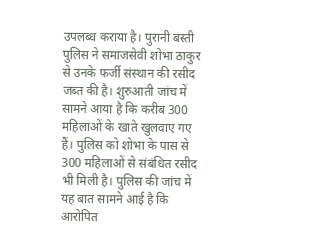उपलब्ध कराया है। पुरानी बस्ती पुलिस ने समाजसेवी शोभा ठाकुर से उनके फर्जी संस्थान की रसीद जब्त की है। शुरुआती जांच में सामने आया है कि करीब 300 महिलाओं के खाते खुलवाए गए हैं। पुलिस को शोभा के पास से 300 महिलाओं से संबंधित रसीद भी मिली है। पुलिस की जांच में यह बात सामने आई है कि आरोपित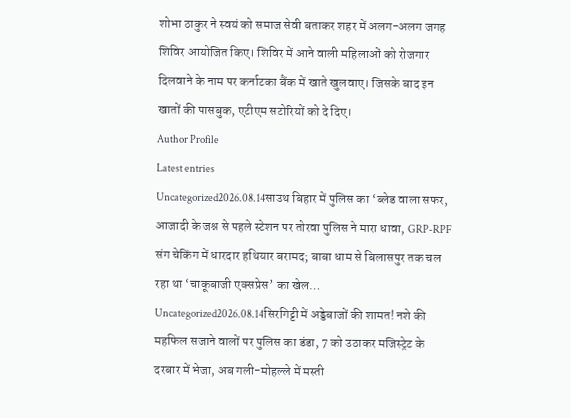शोभा ठाकुर ने स्वयं को समाज सेवी बताकर शहर में अलग-अलग जगह शिविर आयोजित किए। शिविर में आने वाली महिलाओं को रोजगार दिलवाने के नाम पर कर्नाटका बैंक में खाते खुलवाए। जिसके बाद इन खातों की पासबुक, एटीएम सटोरियों को दे दिए।
Author Profile
Latest entries
Uncategorized2026.08.14साउथ बिहार में पुलिस का ‘ब्लेड वाला सफर, आजादी के जश्न से पहले स्टेशन पर तोरवा पुलिस ने मारा धावा, GRP-RPF संग चेकिंग में धारदार हथियार बरामद; बाबा धाम से बिलासपुर तक चल रहा था ‘चाकूबाजी एक्सप्रेस’ का खेल…
Uncategorized2026.08.14सिरगिट्टी में अड्डेबाजों की शामत! नशे की महफिल सजाने वालों पर पुलिस का डंडा, 7 को उठाकर मजिस्ट्रेट के दरबार में भेजा, अब गली-मोहल्ले में मस्ती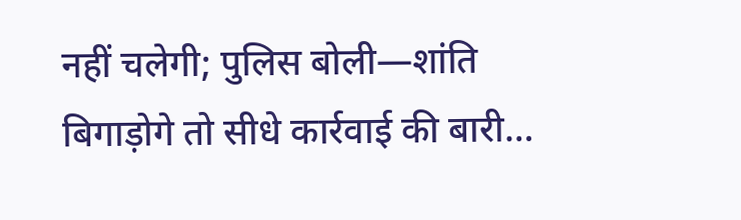नहीं चलेगी; पुलिस बोली—शांति बिगाड़ोगे तो सीधे कार्रवाई की बारी…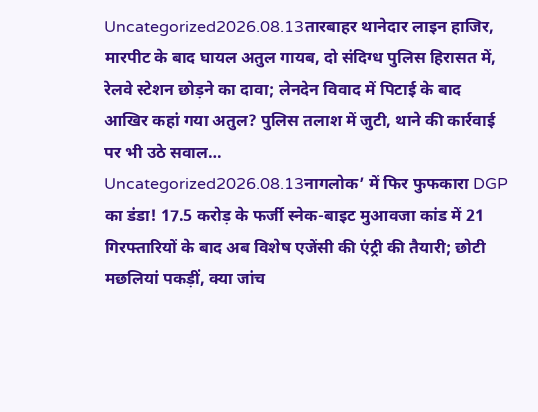Uncategorized2026.08.13तारबाहर थानेदार लाइन हाजिर, मारपीट के बाद घायल अतुल गायब, दो संदिग्ध पुलिस हिरासत में, रेलवे स्टेशन छोड़ने का दावा; लेनदेन विवाद में पिटाई के बाद आखिर कहां गया अतुल? पुलिस तलाश में जुटी, थाने की कार्रवाई पर भी उठे सवाल…
Uncategorized2026.08.13नागलोक’ में फिर फुफकारा DGP का डंडा! 17.5 करोड़ के फर्जी स्नेक-बाइट मुआवजा कांड में 21 गिरफ्तारियों के बाद अब विशेष एजेंसी की एंट्री की तैयारी; छोटी मछलियां पकड़ीं, क्या जांच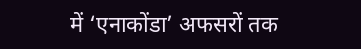में ‘एनाकोंडा’ अफसरों तक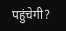पहुंचेगी?